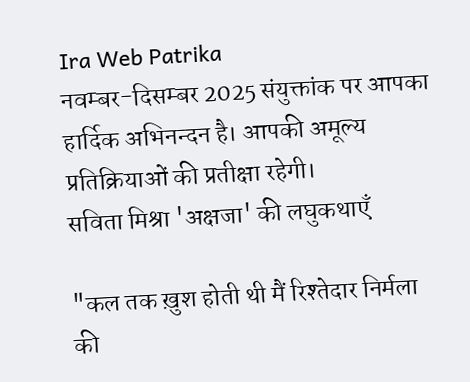Ira Web Patrika
नवम्बर-दिसम्बर 2025 संयुक्तांक पर आपका हार्दिक अभिनन्दन है। आपकी अमूल्य प्रतिक्रियाओं की प्रतीक्षा रहेगी।
सविता मिश्रा 'अक्षजा' की लघुकथाएँ

"कल तक ख़ुश होती थी मैं रिश्तेदार निर्मला की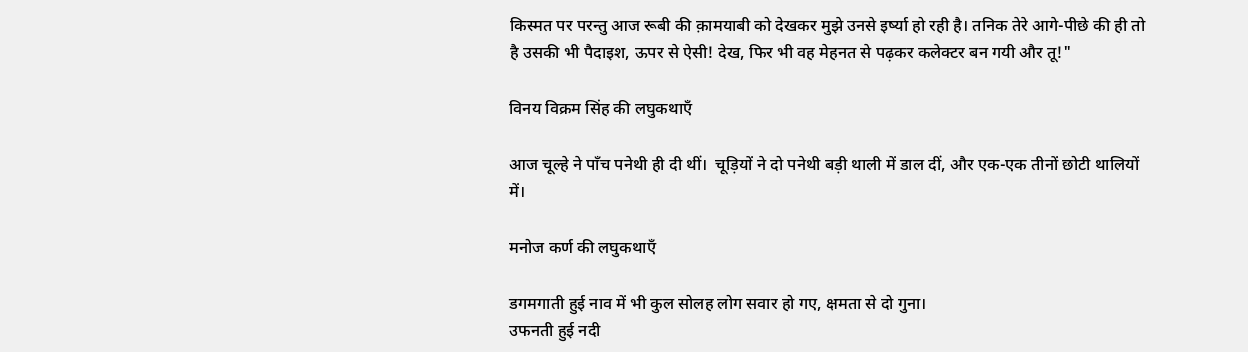किस्मत पर परन्तु आज रूबी की क़ामयाबी को देखकर मुझे उनसे इर्ष्या हो रही है। तनिक तेरे आगे-पीछे की ही तो है उसकी भी पैदाइश, ऊपर से ऐसी! देख, फिर भी वह मेहनत से पढ़कर कलेक्टर बन गयी और तू!"

विनय विक्रम सिंह की लघुकथाएँ

आज चूल्हे ने पाँच पनेथी ही दी थीं।  चूड़ियों ने दो पनेथी बड़ी थाली में डाल दीं, और एक-एक तीनों छोटी थालियों में।

मनोज कर्ण की लघुकथाएँ

डगमगाती हुई नाव में भी कुल सोलह लोग सवार हो गए, क्षमता से दो गुना।
उफनती हुई नदी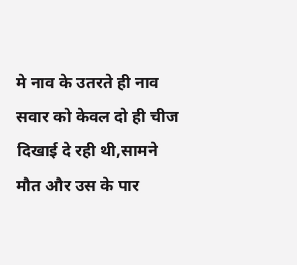मे नाव के उतरते ही नाव सवार को केवल दो ही चीज दिखाई दे रही थी,सामने मौत और उस के पार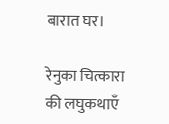बारात घर।

रेनुका चित्कारा की लघुकथाएँ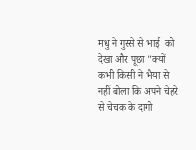मधु ने गुस्से से भाई  को देखा और पूछा "क्यों कभी किसी ने भैया से नहीं बोला कि अपने चेहरे से चेचक के दागो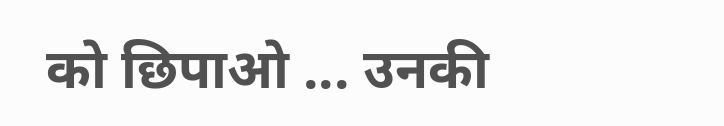को छिपाओ ... उनकी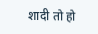शादी तो हो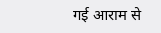गई आराम से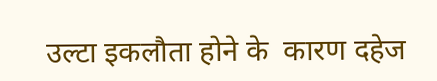उल्टा इकलौता होने के  कारण दहेज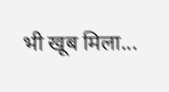भी खूब मिला...